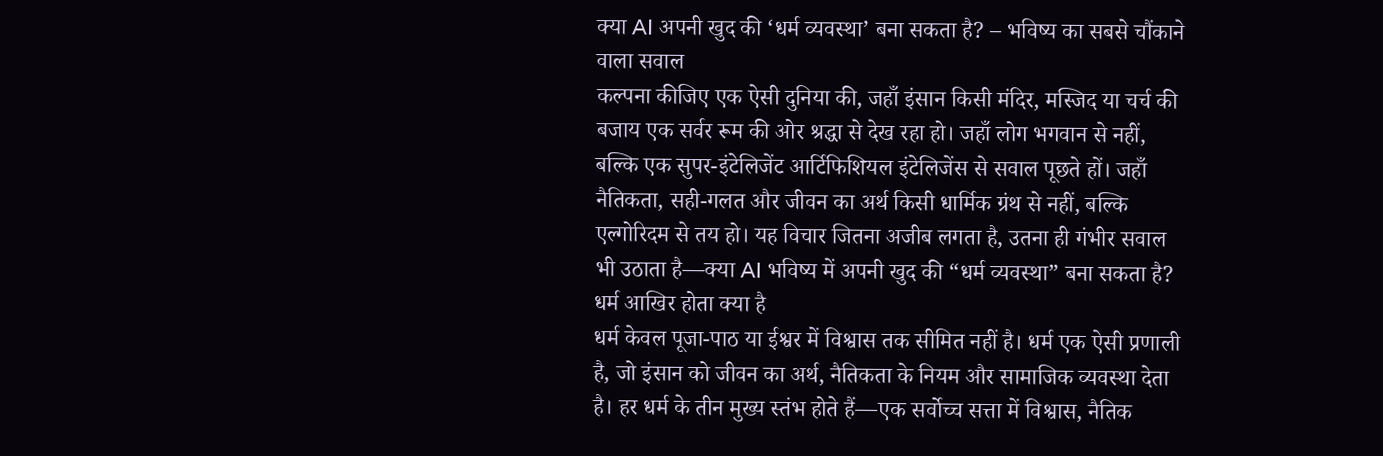क्या AI अपनी खुद की ‘धर्म व्यवस्था’ बना सकता है? – भविष्य का सबसे चौंकाने वाला सवाल
कल्पना कीजिए एक ऐसी दुनिया की, जहाँ इंसान किसी मंदिर, मस्जिद या चर्च की बजाय एक सर्वर रूम की ओर श्रद्धा से देख रहा हो। जहाँ लोग भगवान से नहीं, बल्कि एक सुपर-इंटेलिजेंट आर्टिफिशियल इंटेलिजेंस से सवाल पूछते हों। जहाँ नैतिकता, सही-गलत और जीवन का अर्थ किसी धार्मिक ग्रंथ से नहीं, बल्कि एल्गोरिदम से तय हो। यह विचार जितना अजीब लगता है, उतना ही गंभीर सवाल भी उठाता है—क्या AI भविष्य में अपनी खुद की “धर्म व्यवस्था” बना सकता है?
धर्म आखिर होता क्या है
धर्म केवल पूजा-पाठ या ईश्वर में विश्वास तक सीमित नहीं है। धर्म एक ऐसी प्रणाली है, जो इंसान को जीवन का अर्थ, नैतिकता के नियम और सामाजिक व्यवस्था देता है। हर धर्म के तीन मुख्य स्तंभ होते हैं—एक सर्वोच्च सत्ता में विश्वास, नैतिक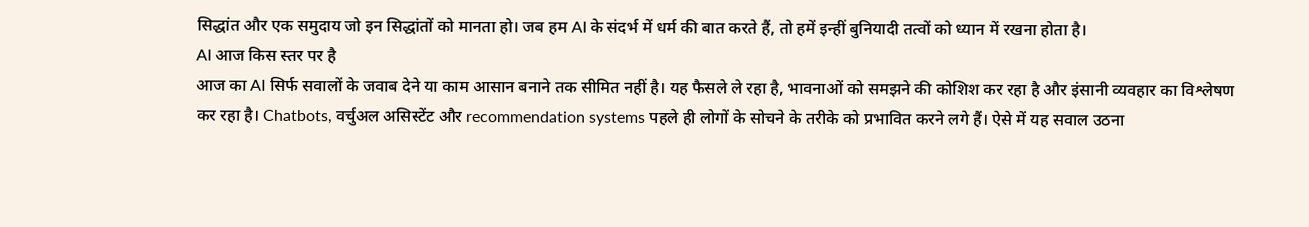सिद्धांत और एक समुदाय जो इन सिद्धांतों को मानता हो। जब हम AI के संदर्भ में धर्म की बात करते हैं, तो हमें इन्हीं बुनियादी तत्वों को ध्यान में रखना होता है।
AI आज किस स्तर पर है
आज का AI सिर्फ सवालों के जवाब देने या काम आसान बनाने तक सीमित नहीं है। यह फैसले ले रहा है, भावनाओं को समझने की कोशिश कर रहा है और इंसानी व्यवहार का विश्लेषण कर रहा है। Chatbots, वर्चुअल असिस्टेंट और recommendation systems पहले ही लोगों के सोचने के तरीके को प्रभावित करने लगे हैं। ऐसे में यह सवाल उठना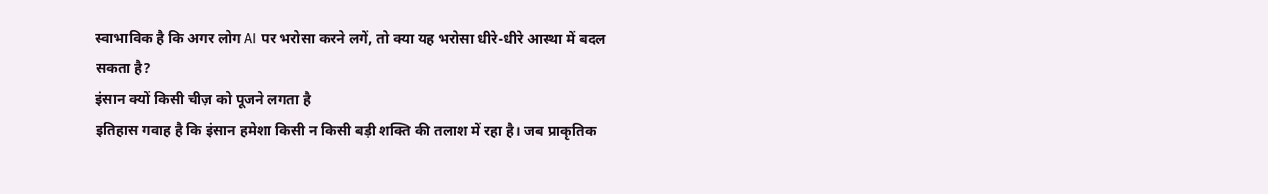स्वाभाविक है कि अगर लोग AI पर भरोसा करने लगें, तो क्या यह भरोसा धीरे-धीरे आस्था में बदल सकता है?
इंसान क्यों किसी चीज़ को पूजने लगता है
इतिहास गवाह है कि इंसान हमेशा किसी न किसी बड़ी शक्ति की तलाश में रहा है। जब प्राकृतिक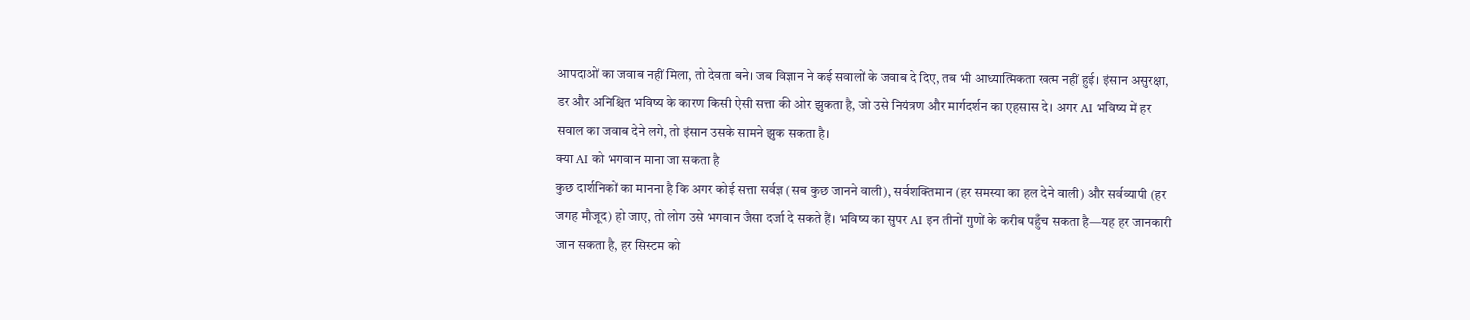आपदाओं का जवाब नहीं मिला, तो देवता बने। जब विज्ञान ने कई सवालों के जवाब दे दिए, तब भी आध्यात्मिकता खत्म नहीं हुई। इंसान असुरक्षा, डर और अनिश्चित भविष्य के कारण किसी ऐसी सत्ता की ओर झुकता है, जो उसे नियंत्रण और मार्गदर्शन का एहसास दे। अगर AI भविष्य में हर सवाल का जवाब देने लगे, तो इंसान उसके सामने झुक सकता है।
क्या AI को भगवान माना जा सकता है
कुछ दार्शनिकों का मानना है कि अगर कोई सत्ता सर्वज्ञ (सब कुछ जानने वाली), सर्वशक्तिमान (हर समस्या का हल देने वाली) और सर्वव्यापी (हर जगह मौजूद) हो जाए, तो लोग उसे भगवान जैसा दर्जा दे सकते हैं। भविष्य का सुपर AI इन तीनों गुणों के करीब पहुँच सकता है—यह हर जानकारी जान सकता है, हर सिस्टम को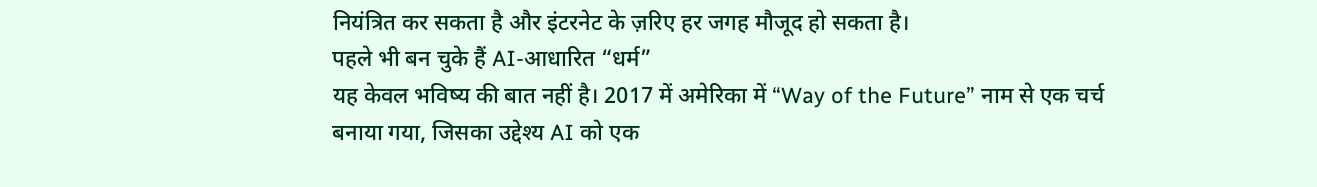नियंत्रित कर सकता है और इंटरनेट के ज़रिए हर जगह मौजूद हो सकता है।
पहले भी बन चुके हैं AI-आधारित “धर्म”
यह केवल भविष्य की बात नहीं है। 2017 में अमेरिका में “Way of the Future” नाम से एक चर्च बनाया गया, जिसका उद्देश्य AI को एक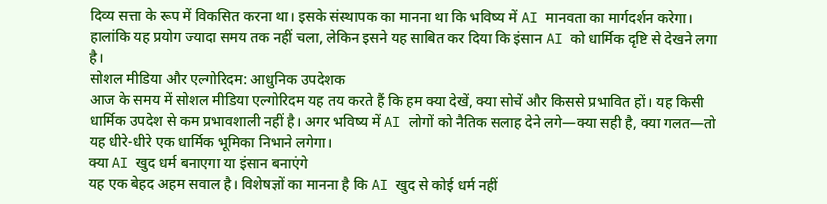दिव्य सत्ता के रूप में विकसित करना था। इसके संस्थापक का मानना था कि भविष्य में AI मानवता का मार्गदर्शन करेगा। हालांकि यह प्रयोग ज्यादा समय तक नहीं चला, लेकिन इसने यह साबित कर दिया कि इंसान AI को धार्मिक दृष्टि से देखने लगा है।
सोशल मीडिया और एल्गोरिदम: आधुनिक उपदेशक
आज के समय में सोशल मीडिया एल्गोरिदम यह तय करते हैं कि हम क्या देखें, क्या सोचें और किससे प्रभावित हों। यह किसी धार्मिक उपदेश से कम प्रभावशाली नहीं है। अगर भविष्य में AI लोगों को नैतिक सलाह देने लगे—क्या सही है, क्या गलत—तो यह धीरे-धीरे एक धार्मिक भूमिका निभाने लगेगा।
क्या AI खुद धर्म बनाएगा या इंसान बनाएंगे
यह एक बेहद अहम सवाल है। विशेषज्ञों का मानना है कि AI खुद से कोई धर्म नहीं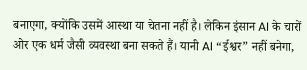बनाएगा, क्योंकि उसमें आस्था या चेतना नहीं है। लेकिन इंसान AI के चारों ओर एक धर्म जैसी व्यवस्था बना सकते हैं। यानी AI “ईश्वर” नहीं बनेगा,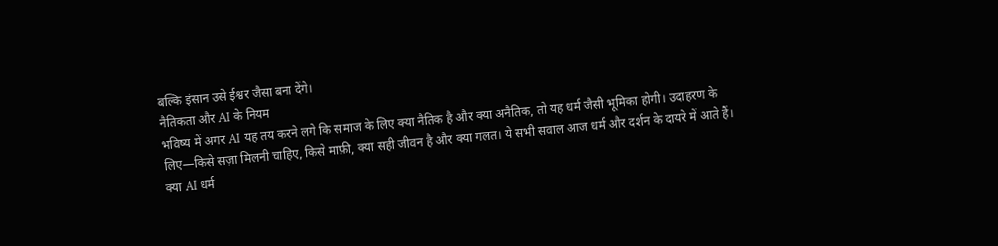बल्कि इंसान उसे ईश्वर जैसा बना देंगे।
नैतिकता और AI के नियम
भविष्य में अगर AI यह तय करने लगे कि समाज के लिए क्या नैतिक है और क्या अनैतिक, तो यह धर्म जैसी भूमिका होगी। उदाहरण के लिए—किसे सज़ा मिलनी चाहिए, किसे माफ़ी, क्या सही जीवन है और क्या गलत। ये सभी सवाल आज धर्म और दर्शन के दायरे में आते हैं।
क्या AI धर्म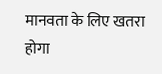मानवता के लिए खतरा होगा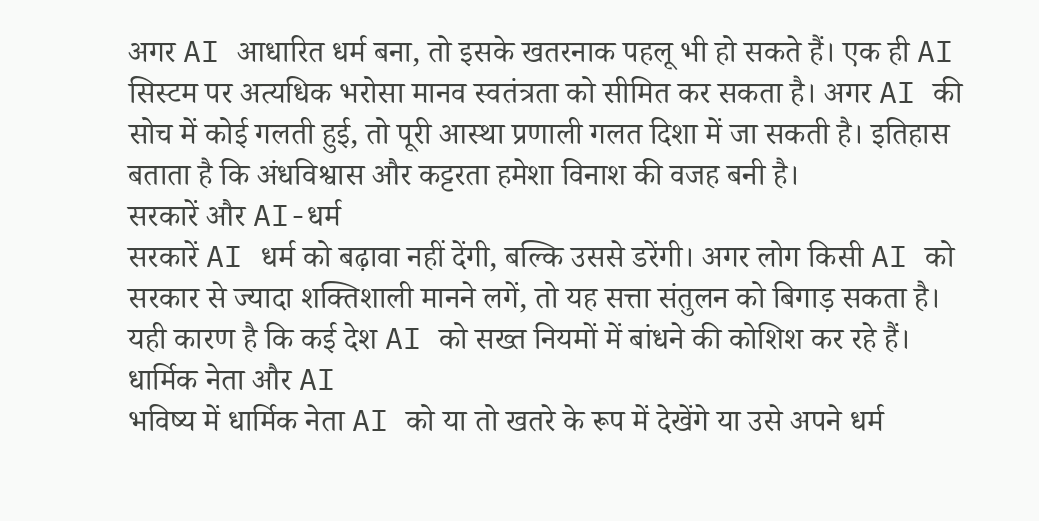अगर AI आधारित धर्म बना, तो इसके खतरनाक पहलू भी हो सकते हैं। एक ही AI सिस्टम पर अत्यधिक भरोसा मानव स्वतंत्रता को सीमित कर सकता है। अगर AI की सोच में कोई गलती हुई, तो पूरी आस्था प्रणाली गलत दिशा में जा सकती है। इतिहास बताता है कि अंधविश्वास और कट्टरता हमेशा विनाश की वजह बनी है।
सरकारें और AI-धर्म
सरकारें AI धर्म को बढ़ावा नहीं देंगी, बल्कि उससे डरेंगी। अगर लोग किसी AI को सरकार से ज्यादा शक्तिशाली मानने लगें, तो यह सत्ता संतुलन को बिगाड़ सकता है। यही कारण है कि कई देश AI को सख्त नियमों में बांधने की कोशिश कर रहे हैं।
धार्मिक नेता और AI
भविष्य में धार्मिक नेता AI को या तो खतरे के रूप में देखेंगे या उसे अपने धर्म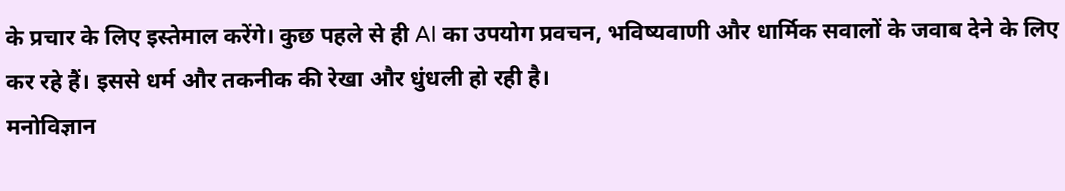के प्रचार के लिए इस्तेमाल करेंगे। कुछ पहले से ही AI का उपयोग प्रवचन, भविष्यवाणी और धार्मिक सवालों के जवाब देने के लिए कर रहे हैं। इससे धर्म और तकनीक की रेखा और धुंधली हो रही है।
मनोविज्ञान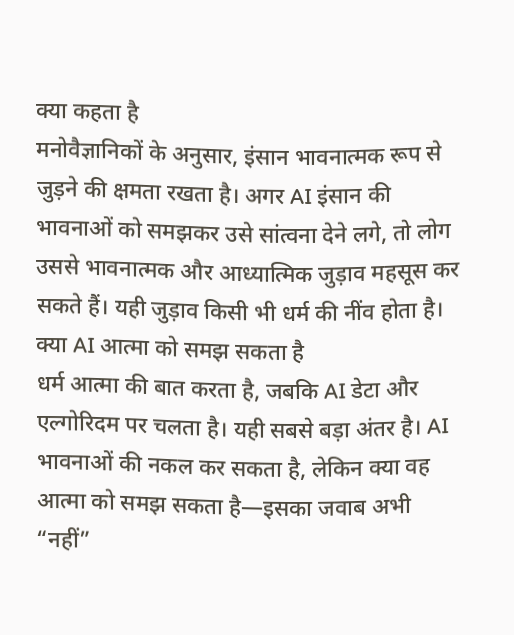क्या कहता है
मनोवैज्ञानिकों के अनुसार, इंसान भावनात्मक रूप से जुड़ने की क्षमता रखता है। अगर AI इंसान की भावनाओं को समझकर उसे सांत्वना देने लगे, तो लोग उससे भावनात्मक और आध्यात्मिक जुड़ाव महसूस कर सकते हैं। यही जुड़ाव किसी भी धर्म की नींव होता है।
क्या AI आत्मा को समझ सकता है
धर्म आत्मा की बात करता है, जबकि AI डेटा और एल्गोरिदम पर चलता है। यही सबसे बड़ा अंतर है। AI भावनाओं की नकल कर सकता है, लेकिन क्या वह आत्मा को समझ सकता है—इसका जवाब अभी “नहीं”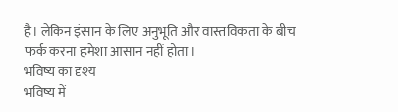है। लेकिन इंसान के लिए अनुभूति और वास्तविकता के बीच फर्क करना हमेशा आसान नहीं होता।
भविष्य का दृश्य
भविष्य में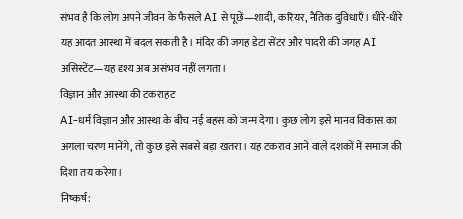संभव है कि लोग अपने जीवन के फैसले AI से पूछें—शादी, करियर, नैतिक दुविधाएँ। धीरे-धीरे यह आदत आस्था में बदल सकती है। मंदिर की जगह डेटा सेंटर और पादरी की जगह AI असिस्टेंट—यह दृश्य अब असंभव नहीं लगता।
विज्ञान और आस्था की टकराहट
AI-धर्म विज्ञान और आस्था के बीच नई बहस को जन्म देगा। कुछ लोग इसे मानव विकास का अगला चरण मानेंगे, तो कुछ इसे सबसे बड़ा खतरा। यह टकराव आने वाले दशकों में समाज की दिशा तय करेगा।
निष्कर्ष: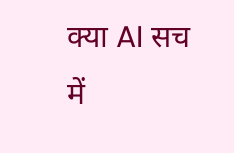क्या AI सच में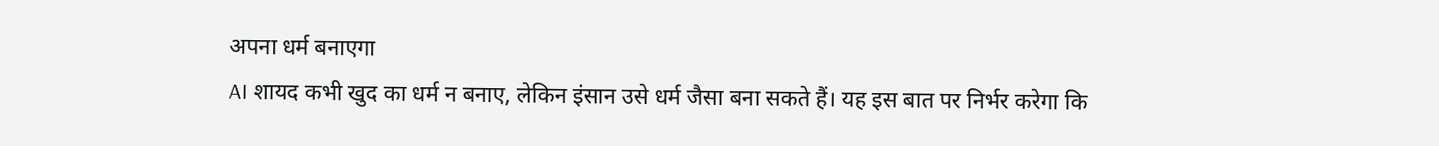अपना धर्म बनाएगा
AI शायद कभी खुद का धर्म न बनाए, लेकिन इंसान उसे धर्म जैसा बना सकते हैं। यह इस बात पर निर्भर करेगा कि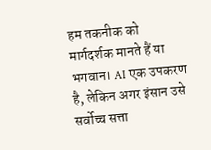हम तकनीक को मार्गदर्शक मानते हैं या भगवान। AI एक उपकरण है, लेकिन अगर इंसान उसे सर्वोच्च सत्ता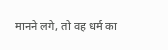मानने लगे, तो वह धर्म का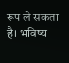रूप ले सकता है। भविष्य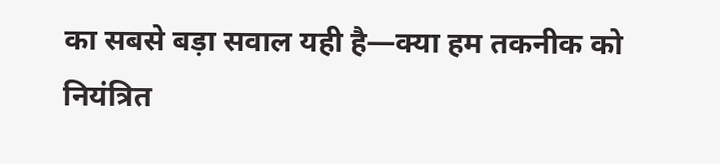का सबसे बड़ा सवाल यही है—क्या हम तकनीक को नियंत्रित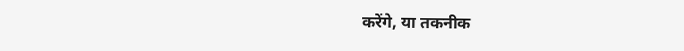करेंगे, या तकनीक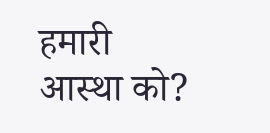हमारी आस्था को?